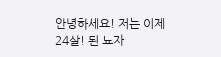안녕하세요! 저는 이제 24살! 된 뇨자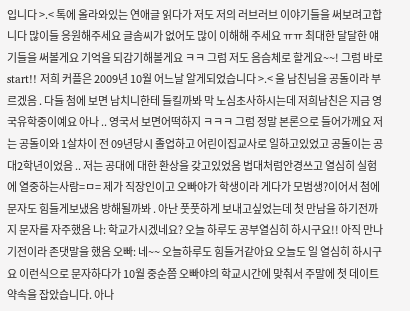입니다 >.< 톡에 올라와있는 연애글 읽다가 저도 저의 러브러브 이야기들을 써보려고합니다 많이들 응원해주세요 글솜씨가 없어도 많이 이해해 주세요 ㅠㅠ 최대한 달달한 얘기들을 써볼게요 기억을 되감기해볼게요 ㅋㅋ 그럼 저도 음슴체로 할게요~~! 그럼 바로 start!! 저희 커플은 2009년 10월 어느날 알게되었습니다 >.< 울 남친님을 공돌이라 부르겠음 . 다들 첨에 보면 남치니한테 들킬까봐 막 노심초사하시는데 저희남친은 지금 영국유학중이예요 아나 .. 영국서 보면어떡하지 ㅋㅋㅋ 그럼 정말 본론으로 들어가께요 저는 공돌이와 1살차이 전 09년당시 졸업하고 어린이집교사로 일하고있었고 공돌이는 공대2학년이었음 .. 저는 공대에 대한 환상을 갖고있었음 법대처럼안경쓰고 열심히 실험에 열중하는사람=ㅁ= 제가 직장인이고 오빠야가 학생이라 게다가 모범생?이어서 첨에 문자도 힘들게보냈음 방해될까봐 . 아난 풋풋하게 보내고싶었는데 첫 만남을 하기전까지 문자를 자주했음 나: 학교가시겠네요? 오늘 하루도 공부열심히 하시구요!! 아직 만나기전이라 존댓말을 했음 오빠: 네~~ 오늘하루도 힘들거같아요 오늘도 일 열심히 하시구요 이런식으로 문자하다가 10월 중순쯤 오빠야의 학교시간에 맞춰서 주말에 첫 데이트 약속을 잡았습니다. 아나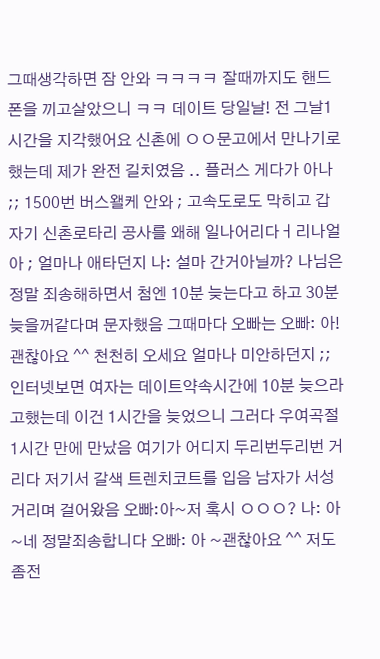그때생각하면 잠 안와 ㅋㅋㅋㅋ 잘때까지도 핸드폰을 끼고살았으니 ㅋㅋ 데이트 당일날! 전 그날1시간을 지각했어요 신촌에 ㅇㅇ문고에서 만나기로했는데 제가 완전 길치였음 .. 플러스 게다가 아나 ;; 1500번 버스왤케 안와 ; 고속도로도 막히고 갑자기 신촌로타리 공사를 왜해 일나어리다ㅓ리나얼 아 ; 얼마나 애타던지 나: 설마 간거아닐까? 나님은 정말 죄송해하면서 첨엔 10분 늦는다고 하고 30분 늦을꺼같다며 문자했음 그때마다 오빠는 오빠: 아! 괜찮아요 ^^ 천천히 오세요 얼마나 미안하던지 ;; 인터넷보면 여자는 데이트약속시간에 10분 늦으라고했는데 이건 1시간을 늦었으니 그러다 우여곡절 1시간 만에 만났음 여기가 어디지 두리번두리번 거리다 저기서 갈색 트렌치코트를 입음 남자가 서성거리며 걸어왔음 오빠:아~저 혹시 ㅇㅇㅇ? 나: 아~네 정말죄송합니다 오빠: 아 ~괜찮아요 ^^ 저도 좀전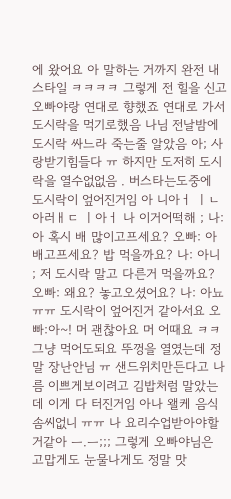에 왔어요 아 말하는 거까지 완전 내스타일 ㅋㅋㅋㅋ 그렇게 전 힐을 신고 오빠야랑 연대로 향했죠 연대로 가서 도시락을 먹기로했음 나님 전날밤에 도시락 싸느라 죽는줄 알았음 아; 사랑받기힘들다 ㅠ 하지만 도저히 도시락을 열수없없음 . 버스타는도중에 도시락이 엎어진거임 아 니아ㅓ ㅣㄴ아러ㅐㄷ ㅣ아ㅓ 나 이거어떡해 ; 나: 아 혹시 배 많이고프세요? 오빠: 아 배고프세요? 밥 먹을까요? 나: 아니 ; 저 도시락 말고 다른거 먹을까요? 오빠: 왜요? 놓고오셨어요? 나: 아뇨 ㅠㅠ 도시락이 엎어진거 같아서요 오빠:아~! 머 괜찮아요 머 어때요 ㅋㅋ 그냥 먹어도되요 뚜껑을 열였는데 정말 장난안님 ㅠ 샌드위치만든다고 나름 이쁘게보이려고 김밥처럼 말았는데 이게 다 터진거임 아나 왤케 음식솜씨없니 ㅠㅠ 나 요리수업받아야할거같아 ㅡ.ㅡ;;; 그렇게 오빠야님은 고맙게도 눈물나게도 정말 맛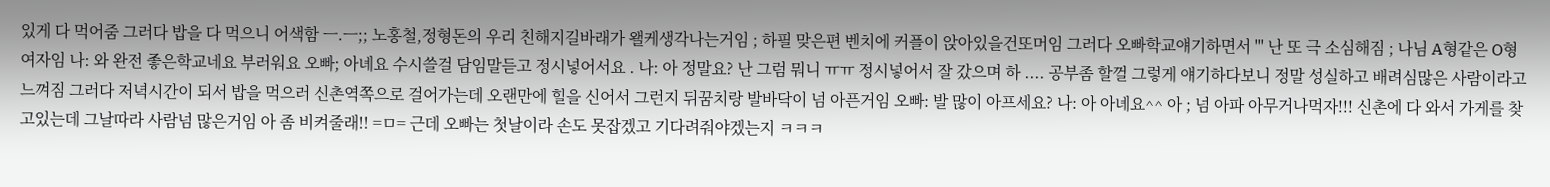있게 다 먹어줌 그러다 밥을 다 먹으니 어색함 ㅡ.ㅡ;; 노홍철,정형돈의 우리 친해지길바래가 왤케생각나는거임 ; 하필 맞은편 벤치에 커플이 앉아있을건또머임 그러다 오빠학교얘기하면서 ''' 난 또 극 소심해짐 ; 나님 A형같은 O형여자임 나: 와 완전 좋은학교네요 부러워요 오빠; 아녜요 수시쓸걸 담임말듣고 정시넣어서요 . 나: 아 정말요? 난 그럼 뭐니 ㅠㅠ 정시넣어서 잘 갔으며 하 .... 공부좀 할껄 그렇게 얘기하다보니 정말 성실하고 배려심많은 사람이라고 느껴짐 그러다 저녁시간이 되서 밥을 먹으러 신촌역쪽으로 걸어가는데 오랜만에 힐을 신어서 그런지 뒤꿈치랑 발바닥이 넘 아픈거임 오빠: 발 많이 아프세요? 나: 아 아녜요^^ 아 ; 넘 아파 아무거나먹자!!! 신촌에 다 와서 가게를 찾고있는데 그날따라 사람넘 많은거임 아 좀 비켜줄래!! =ㅁ= 근데 오빠는 첫날이라 손도 못잡겠고 기다려줘야겠는지 ㅋㅋㅋ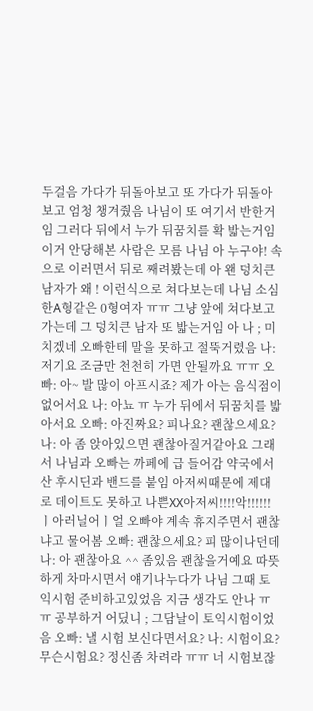두걸음 가다가 뒤돌아보고 또 가다가 뒤돌아보고 엄청 챙겨줬음 나님이 또 여기서 반한거임 그러다 뒤에서 누가 뒤꿈치를 확 밟는거임 이거 안당해본 사람은 모름 나님 아 누구야! 속으로 이러면서 뒤로 째려봤는데 아 왠 덩치큰 남자가 왜 ! 이런식으로 쳐다보는데 나님 소심한A형같은 0형여자 ㅠㅠ 그냥 앞에 쳐다보고가는데 그 덩치큰 남자 또 밟는거임 아 나 ; 미치겠네 오빠한테 말을 못하고 절뚝거렸음 나: 저기요 조금만 천천히 가면 안될까요 ㅠㅠ 오빠: 아~ 발 많이 아프시죠? 제가 아는 음식점이 없어서요 나: 아뇨 ㅠ 누가 뒤에서 뒤꿈치를 밟아서요 오빠: 아진짜요? 피나요? 괜찮으세요? 나: 아 좀 앉아있으면 괜찮아질거같아요 그래서 나님과 오빠는 까페에 급 들어감 약국에서 산 후시딘과 밴드를 붙임 아저씨때문에 제대로 데이트도 못하고 나쁜XX아저씨!!!!악!!!!!!ㅣ아러닐어ㅣ얼 오빠야 계속 휴지주면서 괜찮냐고 물어봄 오빠: 괜찮으세요? 피 많이나던데 나: 아 괜찮아요 ^^ 좀있음 괜찮을거예요 따뜻하게 차마시면서 얘기나누다가 나님 그때 토익시험 준비하고있었음 지금 생각도 안나 ㅠㅠ 공부하거 어딨니 ; 그담날이 토익시험이었음 오빠: 낼 시험 보신다면서요? 나: 시험이요? 무슨시험요? 정신좀 차려라 ㅠㅠ 너 시험보잖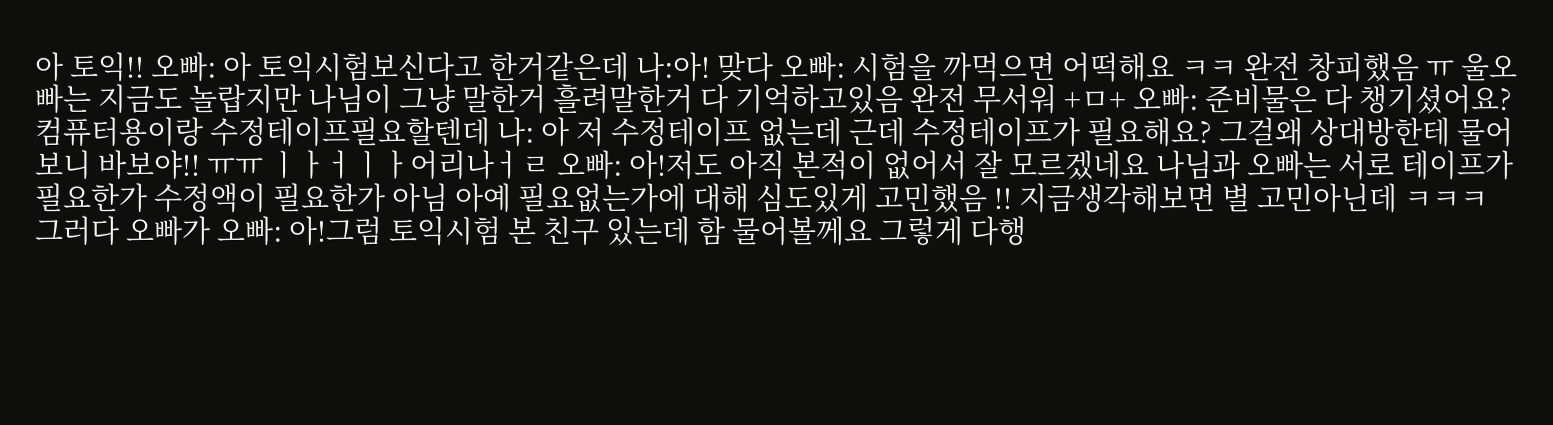아 토익!! 오빠: 아 토익시험보신다고 한거같은데 나:아! 맞다 오빠: 시험을 까먹으면 어떡해요 ㅋㅋ 완전 창피했음 ㅠ 울오빠는 지금도 놀랍지만 나님이 그냥 말한거 흘려말한거 다 기억하고있음 완전 무서워 +ㅁ+ 오빠: 준비물은 다 챙기셨어요? 컴퓨터용이랑 수정테이프필요할텐데 나: 아 저 수정테이프 없는데 근데 수정테이프가 필요해요? 그걸왜 상대방한테 물어보니 바보야!! ㅠㅠ ㅣㅏㅓㅣㅏ어리나ㅓㄹ 오빠: 아!저도 아직 본적이 없어서 잘 모르겠네요 나님과 오빠는 서로 테이프가 필요한가 수정액이 필요한가 아님 아예 필요없는가에 대해 심도있게 고민했음 !! 지금생각해보면 별 고민아닌데 ㅋㅋㅋ 그러다 오빠가 오빠: 아!그럼 토익시험 본 친구 있는데 함 물어볼께요 그렇게 다행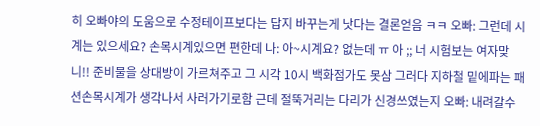히 오빠야의 도움으로 수정테이프보다는 답지 바꾸는게 낫다는 결론얻음 ㅋㅋ 오빠: 그런데 시계는 있으세요? 손목시계있으면 편한데 나: 아~시계요? 없는데 ㅠ 아 ;; 너 시험보는 여자맞니!! 준비물을 상대방이 가르쳐주고 그 시각 10시 백화점가도 못삼 그러다 지하철 밑에파는 패션손목시계가 생각나서 사러가기로함 근데 절뚝거리는 다리가 신경쓰였는지 오빠: 내려갈수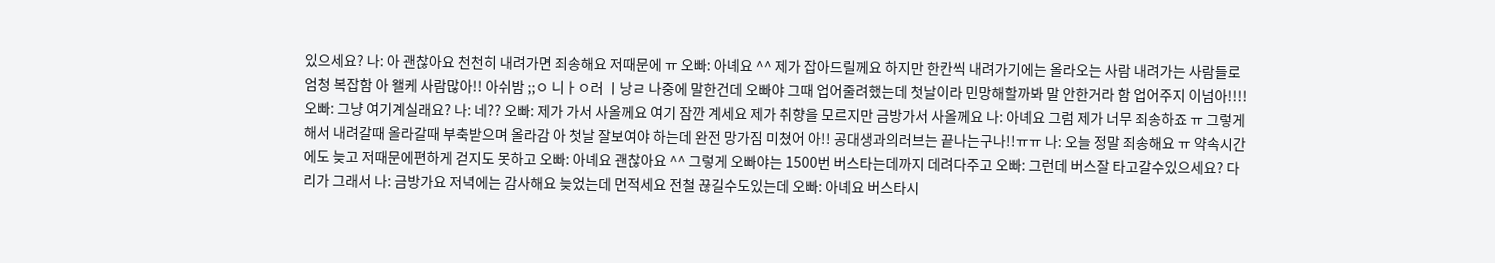있으세요? 나: 아 괜찮아요 천천히 내려가면 죄송해요 저때문에 ㅠ 오빠: 아녜요 ^^ 제가 잡아드릴께요 하지만 한칸씩 내려가기에는 올라오는 사람 내려가는 사람들로 엄청 복잡함 아 왤케 사람많아!! 아쉬밤 ;;ㅇ 니ㅏㅇ러 ㅣ낭ㄹ 나중에 말한건데 오빠야 그때 업어줄려했는데 첫날이라 민망해할까봐 말 안한거라 함 업어주지 이넘아!!!! 오빠: 그냥 여기계실래요? 나: 네?? 오빠: 제가 가서 사올께요 여기 잠깐 계세요 제가 취향을 모르지만 금방가서 사올께요 나: 아녜요 그럼 제가 너무 죄송하죠 ㅠ 그렇게 해서 내려갈때 올라갈때 부축받으며 올라감 아 첫날 잘보여야 하는데 완전 망가짐 미쳤어 아!! 공대생과의러브는 끝나는구나!!ㅠㅠ 나: 오늘 정말 죄송해요 ㅠ 약속시간에도 늦고 저때문에편하게 걷지도 못하고 오빠: 아녜요 괜찮아요 ^^ 그렇게 오빠야는 1500번 버스타는데까지 데려다주고 오빠: 그런데 버스잘 타고갈수있으세요? 다리가 그래서 나: 금방가요 저녁에는 감사해요 늦었는데 먼적세요 전철 끊길수도있는데 오빠: 아녜요 버스타시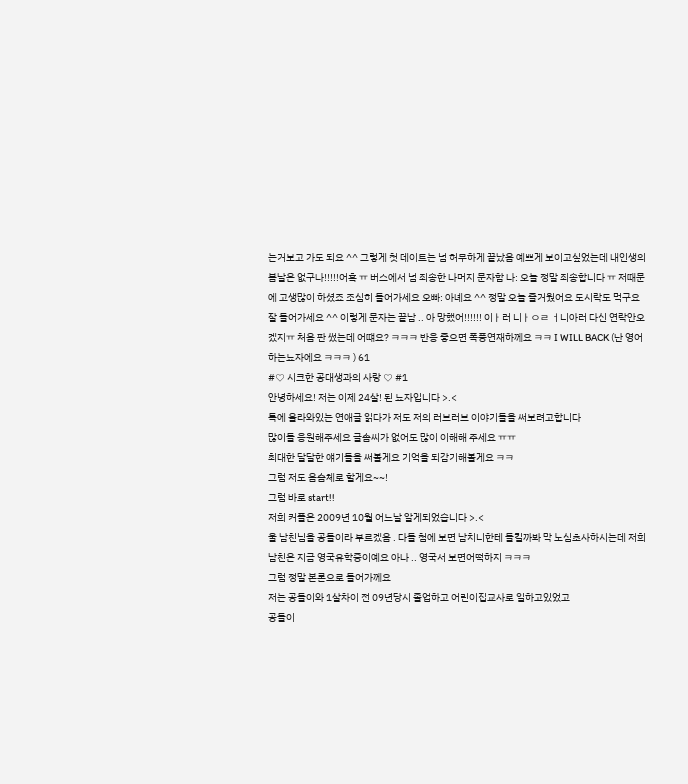는거보고 가도 되요 ^^ 그렇게 첫 데이트는 넘 허무하게 끝났음 예쁘게 보이고싶었는데 내인생의 봄날은 없구나!!!!!어흑 ㅠ 버스에서 넘 죄송한 나머지 문자함 나: 오늘 정말 죄송합니다 ㅠ 저때문에 고생많이 하셨죠 조심히 들어가세요 오빠: 아녜요 ^^ 정말 오늘 즐거웠어요 도시락도 먹구요 잘 들어가세요 ^^ 이렇게 문자는 끝남 .. 아 망했어!!!!!! 이ㅏ러 니ㅏㅇㄹ ㅓ니아러 다신 연락안오겠지ㅠ 처음 판 썼는데 어떄요? ㅋㅋㅋ 반응 좋으면 폭풍연재하께요 ㅋㅋ I WILL BACK (난 영어하는뇨자에요 ㅋㅋㅋ ) 61
#♡ 시크한 공대생과의 사랑 ♡ #1
안녕하세요! 저는 이제 24살! 된 뇨자입니다 >.<
톡에 올라와있는 연애글 읽다가 저도 저의 러브러브 이야기들을 써보려고합니다
많이들 응원해주세요 글솜씨가 없어도 많이 이해해 주세요 ㅠㅠ
최대한 달달한 얘기들을 써볼게요 기억을 되감기해볼게요 ㅋㅋ
그럼 저도 음슴체로 할게요~~!
그럼 바로 start!!
저희 커플은 2009년 10월 어느날 알게되었습니다 >.<
울 남친님을 공돌이라 부르겠음 . 다들 첨에 보면 남치니한테 들킬까봐 막 노심초사하시는데 저희남친은 지금 영국유학중이예요 아나 .. 영국서 보면어떡하지 ㅋㅋㅋ
그럼 정말 본론으로 들어가께요
저는 공돌이와 1살차이 전 09년당시 졸업하고 어린이집교사로 일하고있었고
공돌이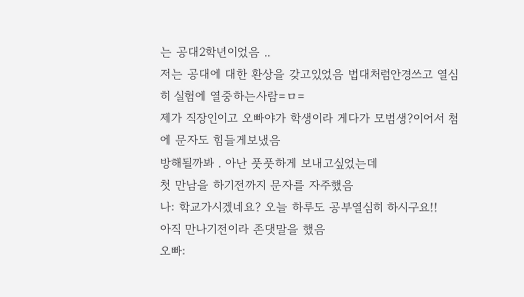는 공대2학년이었음 ..
저는 공대에 대한 환상을 갖고있었음 법대처럼안경쓰고 열심히 실험에 열중하는사람=ㅁ=
제가 직장인이고 오빠야가 학생이라 게다가 모범생?이어서 첨에 문자도 힘들게보냈음
방해될까봐 . 아난 풋풋하게 보내고싶었는데
첫 만남을 하기전까지 문자를 자주했음
나: 학교가시겠네요? 오늘 하루도 공부열심히 하시구요!!
아직 만나기전이라 존댓말을 했음
오빠: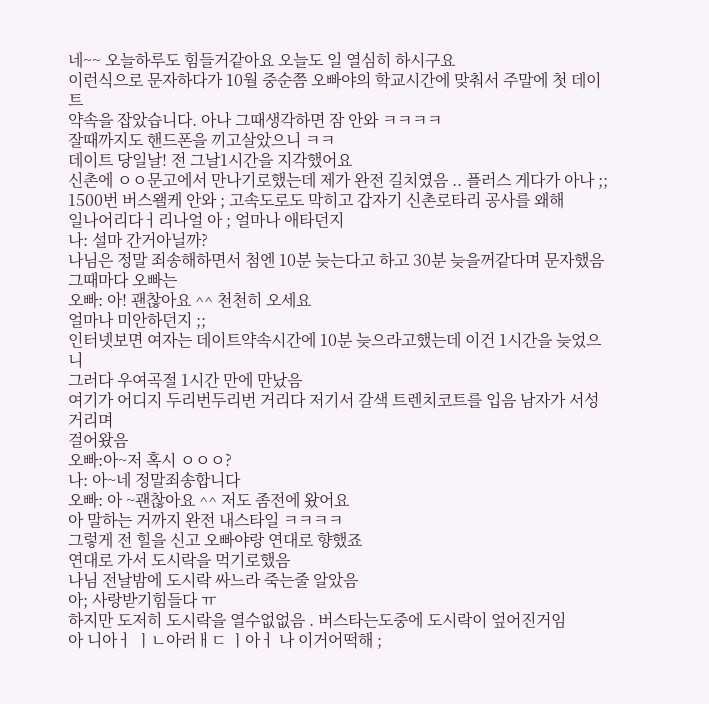네~~ 오늘하루도 힘들거같아요 오늘도 일 열심히 하시구요
이런식으로 문자하다가 10월 중순쯤 오빠야의 학교시간에 맞춰서 주말에 첫 데이트
약속을 잡았습니다. 아나 그때생각하면 잠 안와 ㅋㅋㅋㅋ
잘때까지도 핸드폰을 끼고살았으니 ㅋㅋ
데이트 당일날! 전 그날1시간을 지각했어요
신촌에 ㅇㅇ문고에서 만나기로했는데 제가 완전 길치였음 .. 플러스 게다가 아나 ;;
1500번 버스왤케 안와 ; 고속도로도 막히고 갑자기 신촌로타리 공사를 왜해
일나어리다ㅓ리나얼 아 ; 얼마나 애타던지
나: 설마 간거아닐까?
나님은 정말 죄송해하면서 첨엔 10분 늦는다고 하고 30분 늦을꺼같다며 문자했음
그때마다 오빠는
오빠: 아! 괜찮아요 ^^ 천천히 오세요
얼마나 미안하던지 ;;
인터넷보면 여자는 데이트약속시간에 10분 늦으라고했는데 이건 1시간을 늦었으니
그러다 우여곡절 1시간 만에 만났음
여기가 어디지 두리번두리번 거리다 저기서 갈색 트렌치코트를 입음 남자가 서성거리며
걸어왔음
오빠:아~저 혹시 ㅇㅇㅇ?
나: 아~네 정말죄송합니다
오빠: 아 ~괜찮아요 ^^ 저도 좀전에 왔어요
아 말하는 거까지 완전 내스타일 ㅋㅋㅋㅋ
그렇게 전 힐을 신고 오빠야랑 연대로 향했죠
연대로 가서 도시락을 먹기로했음
나님 전날밤에 도시락 싸느라 죽는줄 알았음
아; 사랑받기힘들다 ㅠ
하지만 도저히 도시락을 열수없없음 . 버스타는도중에 도시락이 엎어진거임
아 니아ㅓ ㅣㄴ아러ㅐㄷ ㅣ아ㅓ 나 이거어떡해 ;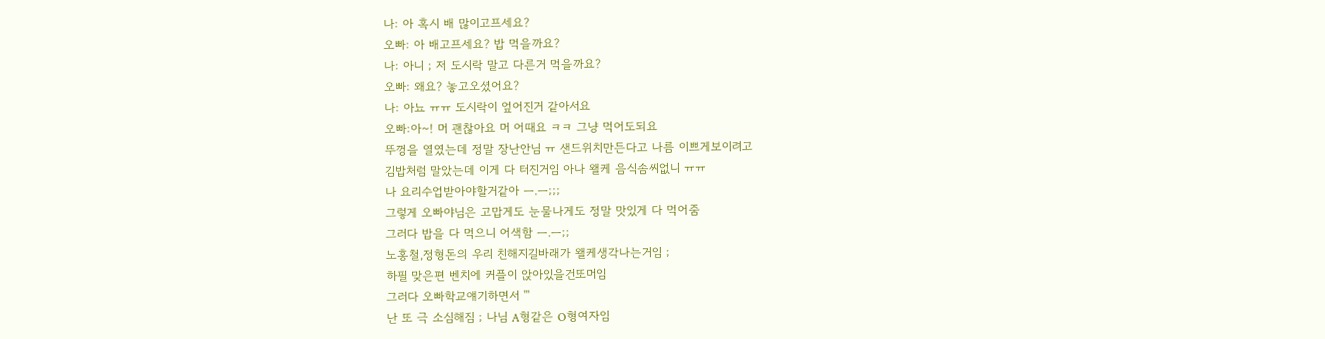나: 아 혹시 배 많이고프세요?
오빠: 아 배고프세요? 밥 먹을까요?
나: 아니 ; 저 도시락 말고 다른거 먹을까요?
오빠: 왜요? 놓고오셨어요?
나: 아뇨 ㅠㅠ 도시락이 엎어진거 같아서요
오빠:아~! 머 괜찮아요 머 어때요 ㅋㅋ 그냥 먹어도되요
뚜껑을 열였는데 정말 장난안님 ㅠ 샌드위치만든다고 나름 이쁘게보이려고
김밥처럼 말았는데 이게 다 터진거임 아나 왤케 음식솜씨없니 ㅠㅠ
나 요리수업받아야할거같아 ㅡ.ㅡ;;;
그렇게 오빠야님은 고맙게도 눈물나게도 정말 맛있게 다 먹어줌
그러다 밥을 다 먹으니 어색함 ㅡ.ㅡ;;
노홍철,정형돈의 우리 친해지길바래가 왤케생각나는거임 ;
하필 맞은편 벤치에 커플이 앉아있을건또머임
그러다 오빠학교얘기하면서 '''
난 또 극 소심해짐 ; 나님 A형같은 O형여자임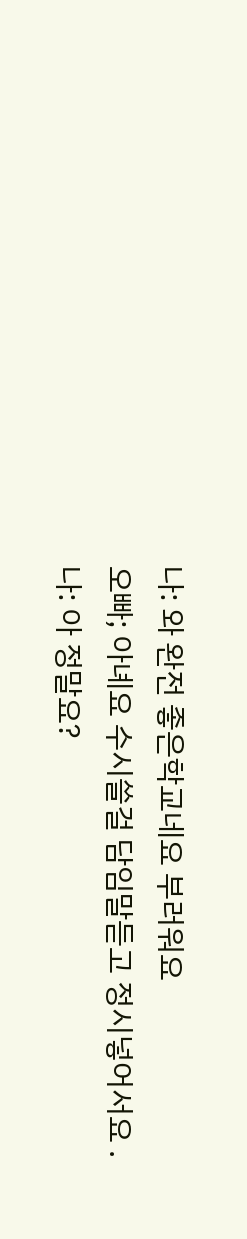나: 와 완전 좋은학교네요 부러워요
오빠; 아녜요 수시쓸걸 담임말듣고 정시넣어서요 .
나: 아 정말요?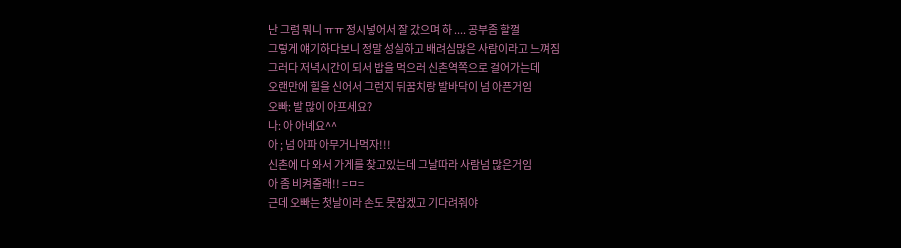난 그럼 뭐니 ㅠㅠ 정시넣어서 잘 갔으며 하 .... 공부좀 할껄
그렇게 얘기하다보니 정말 성실하고 배려심많은 사람이라고 느껴짐
그러다 저녁시간이 되서 밥을 먹으러 신촌역쪽으로 걸어가는데
오랜만에 힐을 신어서 그런지 뒤꿈치랑 발바닥이 넘 아픈거임
오빠: 발 많이 아프세요?
나: 아 아녜요^^
아 ; 넘 아파 아무거나먹자!!!
신촌에 다 와서 가게를 찾고있는데 그날따라 사람넘 많은거임
아 좀 비켜줄래!! =ㅁ=
근데 오빠는 첫날이라 손도 못잡겠고 기다려줘야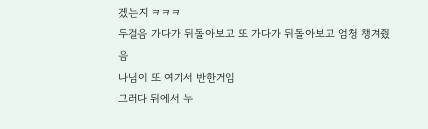겠는지 ㅋㅋㅋ
두걸음 가다가 뒤돌아보고 또 가다가 뒤돌아보고 엄청 챙겨줬음
나님이 또 여기서 반한거임
그러다 뒤에서 누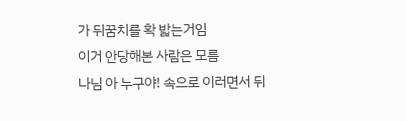가 뒤꿈치를 확 밟는거임
이거 안당해본 사람은 모름
나님 아 누구야! 속으로 이러면서 뒤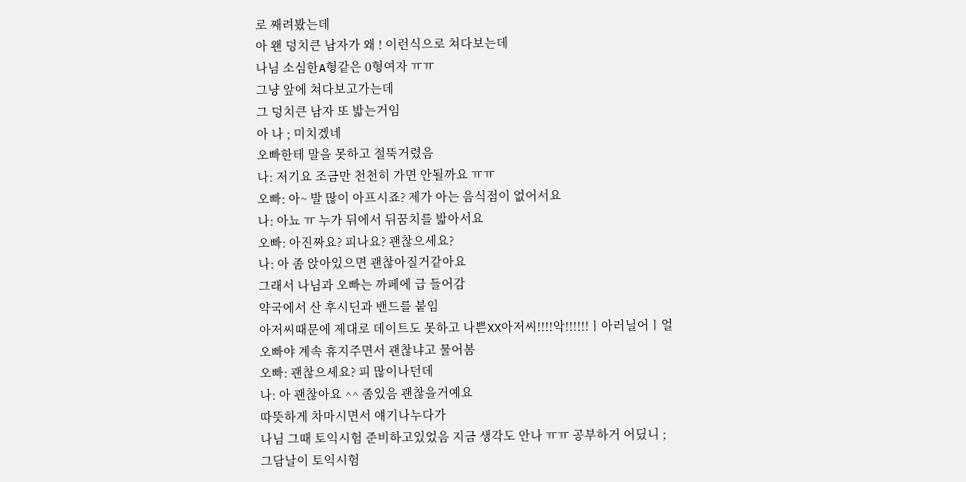로 째려봤는데
아 왠 덩치큰 남자가 왜 ! 이런식으로 쳐다보는데
나님 소심한A형같은 0형여자 ㅠㅠ
그냥 앞에 쳐다보고가는데
그 덩치큰 남자 또 밟는거임
아 나 ; 미치겠네
오빠한테 말을 못하고 절뚝거렸음
나: 저기요 조금만 천천히 가면 안될까요 ㅠㅠ
오빠: 아~ 발 많이 아프시죠? 제가 아는 음식점이 없어서요
나: 아뇨 ㅠ 누가 뒤에서 뒤꿈치를 밟아서요
오빠: 아진짜요? 피나요? 괜찮으세요?
나: 아 좀 앉아있으면 괜찮아질거같아요
그래서 나님과 오빠는 까페에 급 들어감
약국에서 산 후시딘과 밴드를 붙임
아저씨때문에 제대로 데이트도 못하고 나쁜XX아저씨!!!!악!!!!!!ㅣ아러닐어ㅣ얼
오빠야 계속 휴지주면서 괜찮냐고 물어봄
오빠: 괜찮으세요? 피 많이나던데
나: 아 괜찮아요 ^^ 좀있음 괜찮을거예요
따뜻하게 차마시면서 얘기나누다가
나님 그때 토익시험 준비하고있었음 지금 생각도 안나 ㅠㅠ 공부하거 어딨니 ;
그담날이 토익시험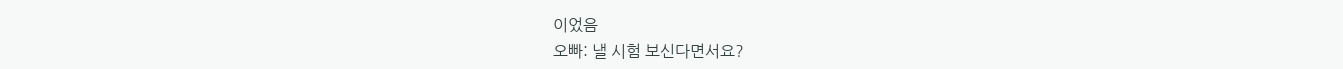이었음
오빠: 낼 시험 보신다면서요?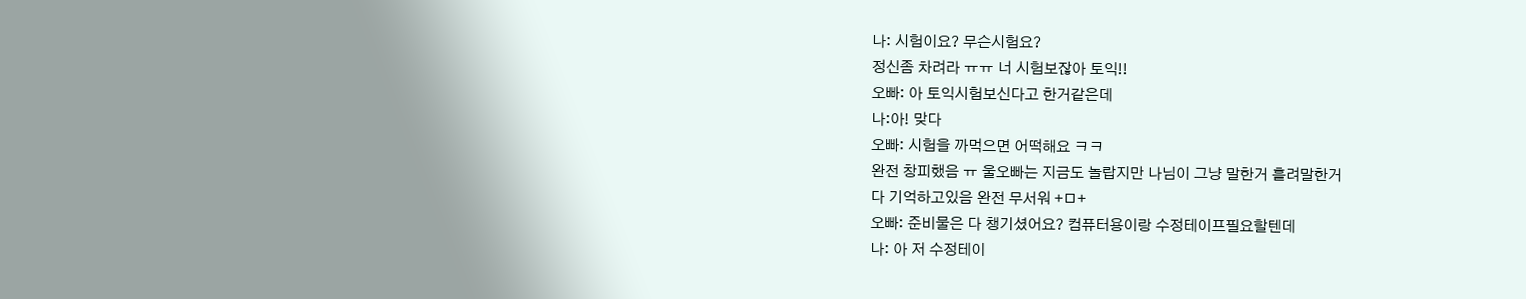나: 시험이요? 무슨시험요?
정신좀 차려라 ㅠㅠ 너 시험보잖아 토익!!
오빠: 아 토익시험보신다고 한거같은데
나:아! 맞다
오빠: 시험을 까먹으면 어떡해요 ㅋㅋ
완전 창피했음 ㅠ 울오빠는 지금도 놀랍지만 나님이 그냥 말한거 흘려말한거
다 기억하고있음 완전 무서워 +ㅁ+
오빠: 준비물은 다 챙기셨어요? 컴퓨터용이랑 수정테이프필요할텐데
나: 아 저 수정테이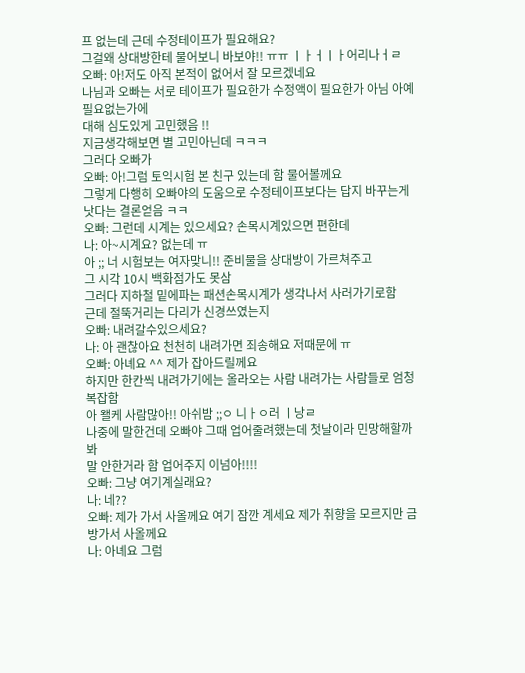프 없는데 근데 수정테이프가 필요해요?
그걸왜 상대방한테 물어보니 바보야!! ㅠㅠ ㅣㅏㅓㅣㅏ어리나ㅓㄹ
오빠: 아!저도 아직 본적이 없어서 잘 모르겠네요
나님과 오빠는 서로 테이프가 필요한가 수정액이 필요한가 아님 아예 필요없는가에
대해 심도있게 고민했음 !!
지금생각해보면 별 고민아닌데 ㅋㅋㅋ
그러다 오빠가
오빠: 아!그럼 토익시험 본 친구 있는데 함 물어볼께요
그렇게 다행히 오빠야의 도움으로 수정테이프보다는 답지 바꾸는게 낫다는 결론얻음 ㅋㅋ
오빠: 그런데 시계는 있으세요? 손목시계있으면 편한데
나: 아~시계요? 없는데 ㅠ
아 ;; 너 시험보는 여자맞니!! 준비물을 상대방이 가르쳐주고
그 시각 10시 백화점가도 못삼
그러다 지하철 밑에파는 패션손목시계가 생각나서 사러가기로함
근데 절뚝거리는 다리가 신경쓰였는지
오빠: 내려갈수있으세요?
나: 아 괜찮아요 천천히 내려가면 죄송해요 저때문에 ㅠ
오빠: 아녜요 ^^ 제가 잡아드릴께요
하지만 한칸씩 내려가기에는 올라오는 사람 내려가는 사람들로 엄청 복잡함
아 왤케 사람많아!! 아쉬밤 ;;ㅇ 니ㅏㅇ러 ㅣ낭ㄹ
나중에 말한건데 오빠야 그때 업어줄려했는데 첫날이라 민망해할까봐
말 안한거라 함 업어주지 이넘아!!!!
오빠: 그냥 여기계실래요?
나: 네??
오빠: 제가 가서 사올께요 여기 잠깐 계세요 제가 취향을 모르지만 금방가서 사올께요
나: 아녜요 그럼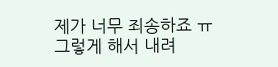제가 너무 죄송하죠 ㅠ
그렇게 해서 내려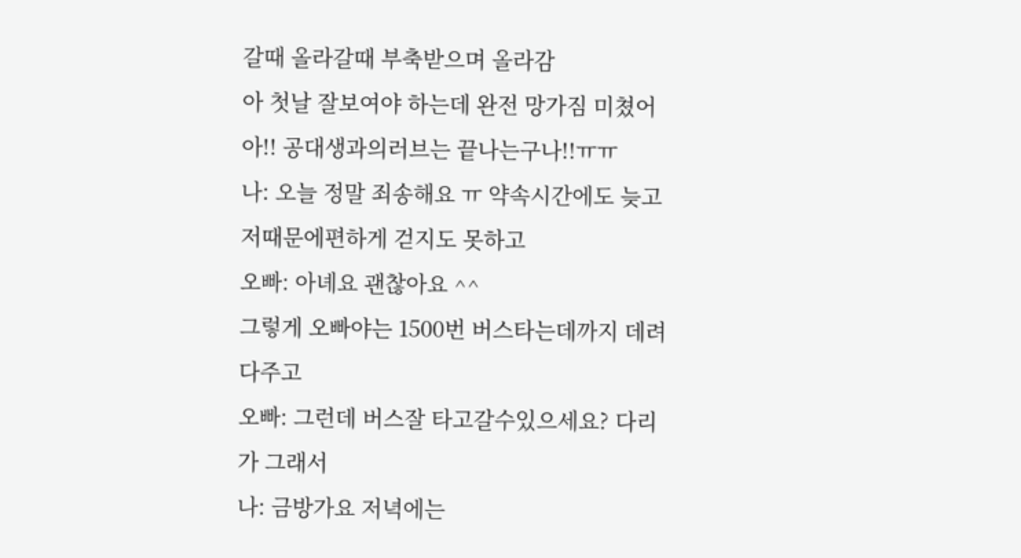갈때 올라갈때 부축받으며 올라감
아 첫날 잘보여야 하는데 완전 망가짐 미쳤어 아!! 공대생과의러브는 끝나는구나!!ㅠㅠ
나: 오늘 정말 죄송해요 ㅠ 약속시간에도 늦고 저때문에편하게 걷지도 못하고
오빠: 아녜요 괜찮아요 ^^
그렇게 오빠야는 1500번 버스타는데까지 데려다주고
오빠: 그런데 버스잘 타고갈수있으세요? 다리가 그래서
나: 금방가요 저녁에는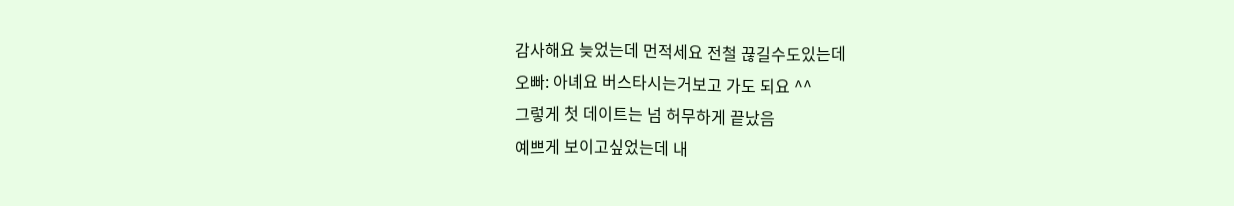감사해요 늦었는데 먼적세요 전철 끊길수도있는데
오빠: 아녜요 버스타시는거보고 가도 되요 ^^
그렇게 첫 데이트는 넘 허무하게 끝났음
예쁘게 보이고싶었는데 내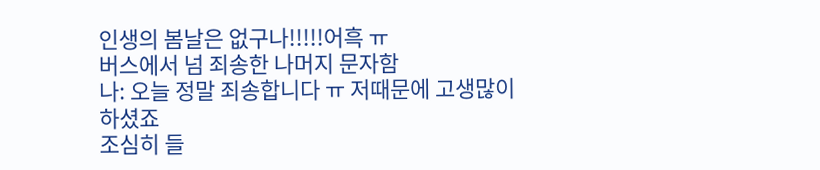인생의 봄날은 없구나!!!!!어흑 ㅠ
버스에서 넘 죄송한 나머지 문자함
나: 오늘 정말 죄송합니다 ㅠ 저때문에 고생많이 하셨죠
조심히 들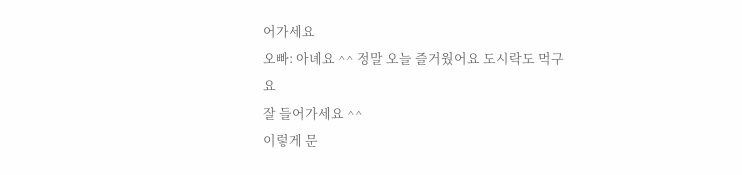어가세요
오빠: 아녜요 ^^ 정말 오늘 즐거웠어요 도시락도 먹구요
잘 들어가세요 ^^
이렇게 문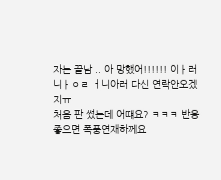자는 끝남 .. 아 망했어!!!!!! 이ㅏ러 니ㅏㅇㄹ ㅓ니아러 다신 연락안오겠지ㅠ
처음 판 썼는데 어떄요? ㅋㅋㅋ 반응 좋으면 폭풍연재하께요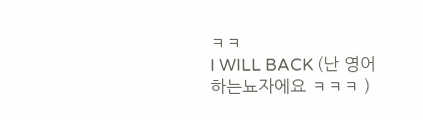ㅋㅋ
I WILL BACK (난 영어하는뇨자에요 ㅋㅋㅋ )